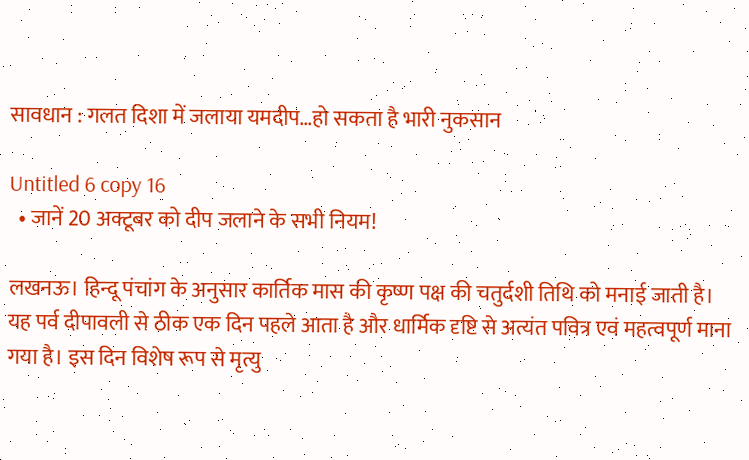सावधान : गलत दिशा में जलाया यमदीप…हो सकता है भारी नुकसान

Untitled 6 copy 16
  • जानें 20 अक्टूबर को दीप जलाने के सभी नियम!

लखनऊ। हिन्दू पंचांग के अनुसार कार्तिक मास की कृष्ण पक्ष की चतुर्दशी तिथि को मनाई जाती है। यह पर्व दीपावली से ठीक एक दिन पहले आता है और धार्मिक दृष्टि से अत्यंत पवित्र एवं महत्वपूर्ण माना गया है। इस दिन विशेष रूप से मृत्यु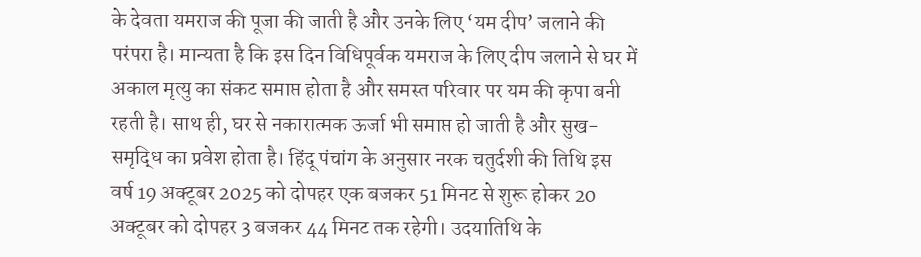के देवता यमराज की पूजा की जाती है और उनके लिए ‘यम दीप’ जलाने की परंपरा है। मान्यता है कि इस दिन विधिपूर्वक यमराज के लिए दीप जलाने से घर में अकाल मृत्यु का संकट समाप्त होता है और समस्त परिवार पर यम की कृपा बनी रहती है। साथ ही, घर से नकारात्मक ऊर्जा भी समाप्त हो जाती है और सुख-समृद्धि का प्रवेश होता है। हिंदू पंचांग के अनुसार नरक चतुर्दशी की तिथि इस वर्ष 19 अक्टूबर 2025 को दोपहर एक बजकर 51 मिनट से शुरू होकर 20 अक्टूबर को दोपहर 3 बजकर 44 मिनट तक रहेगी। उदयातिथि के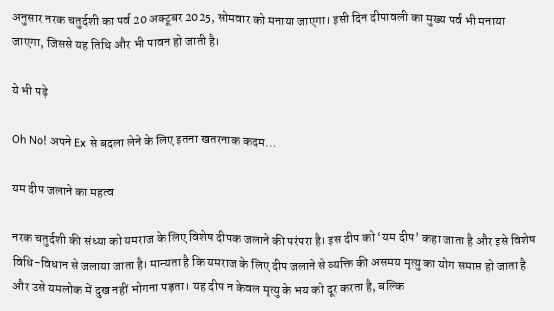अनुसार नरक चतुर्दशी का पर्व 20 अक्टूबर 2025, सोमवार को मनाया जाएगा। इसी दिन दीपावली का मुख्य पर्व भी मनाया जाएगा, जिससे यह तिथि और भी पावन हो जाती है।

ये भी पढ़े

Oh No! अपने Ex से बदला लेने के लिए इतना खतरनाक कदम…

यम दीप जलाने का महत्व

नरक चतुर्दशी की संध्या को यमराज के लिए विशेष दीपक जलाने की परंपरा है। इस दीप को ‘यम दीप’ कहा जाता है और इसे विशेष विधि-विधान से जलाया जाता है। मान्यता है कि यमराज के लिए दीप जलाने से व्यक्ति की असमय मृत्यु का योग समाप्त हो जाता है और उसे यमलोक में दुख नहीं भोगना पड़ता। यह दीप न केवल मृत्यु के भय को दूर करता है, बल्कि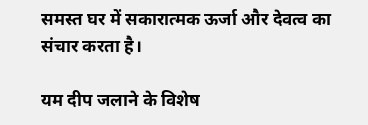समस्त घर में सकारात्मक ऊर्जा और देवत्व का संचार करता है।

यम दीप जलाने के विशेष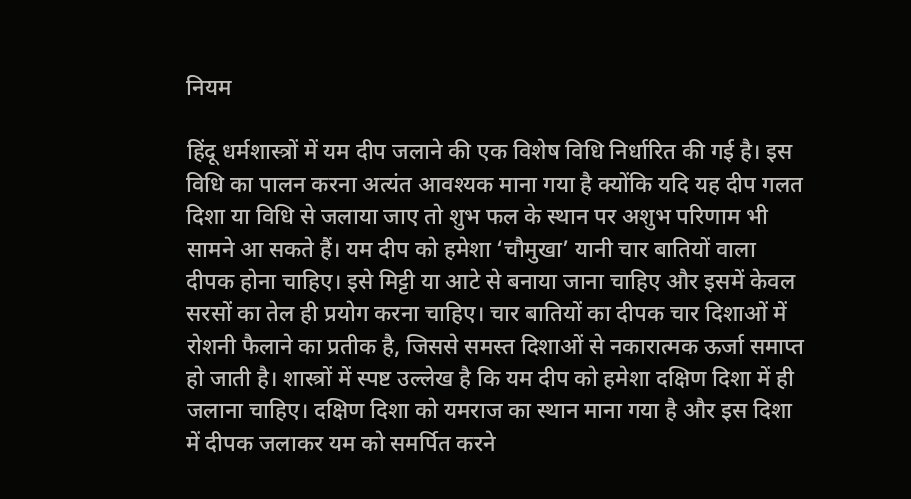नियम

हिंदू धर्मशास्त्रों में यम दीप जलाने की एक विशेष विधि निर्धारित की गई है। इस विधि का पालन करना अत्यंत आवश्यक माना गया है क्योंकि यदि यह दीप गलत दिशा या विधि से जलाया जाए तो शुभ फल के स्थान पर अशुभ परिणाम भी सामने आ सकते हैं। यम दीप को हमेशा ‘चौमुखा’ यानी चार बातियों वाला दीपक होना चाहिए। इसे मिट्टी या आटे से बनाया जाना चाहिए और इसमें केवल सरसों का तेल ही प्रयोग करना चाहिए। चार बातियों का दीपक चार दिशाओं में रोशनी फैलाने का प्रतीक है, जिससे समस्त दिशाओं से नकारात्मक ऊर्जा समाप्त हो जाती है। शास्त्रों में स्पष्ट उल्लेख है कि यम दीप को हमेशा दक्षिण दिशा में ही जलाना चाहिए। दक्षिण दिशा को यमराज का स्थान माना गया है और इस दिशा में दीपक जलाकर यम को समर्पित करने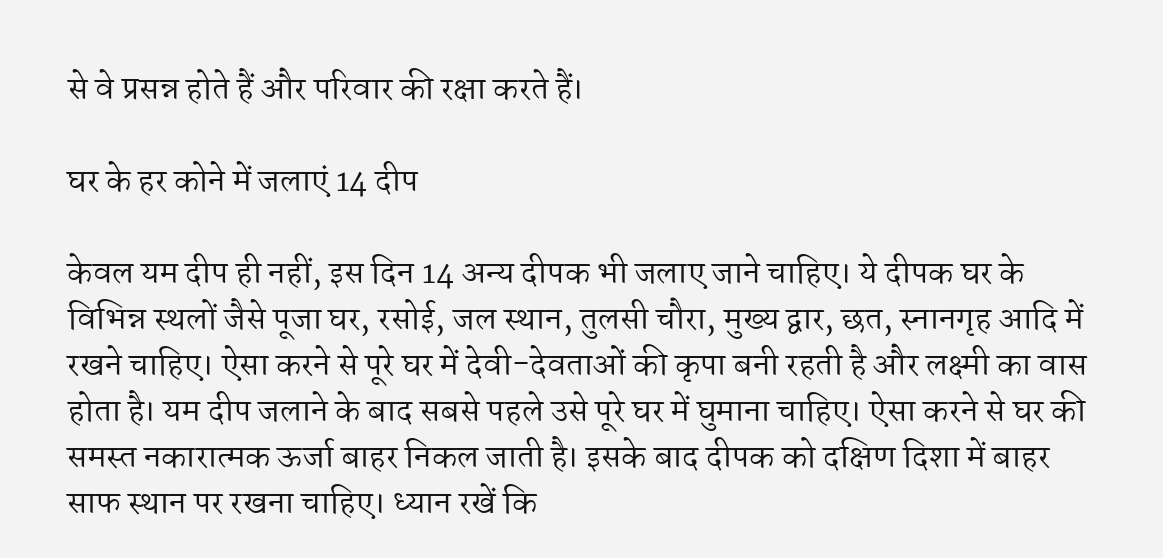से वे प्रसन्न होते हैं और परिवार की रक्षा करते हैं।

घर के हर कोने में जलाएं 14 दीप

केवल यम दीप ही नहीं, इस दिन 14 अन्य दीपक भी जलाए जाने चाहिए। ये दीपक घर के विभिन्न स्थलों जैसे पूजा घर, रसोई, जल स्थान, तुलसी चौरा, मुख्य द्वार, छत, स्नानगृह आदि में रखने चाहिए। ऐसा करने से पूरे घर में देवी-देवताओं की कृपा बनी रहती है और लक्ष्मी का वास होता है। यम दीप जलाने के बाद सबसे पहले उसे पूरे घर में घुमाना चाहिए। ऐसा करने से घर की समस्त नकारात्मक ऊर्जा बाहर निकल जाती है। इसके बाद दीपक को दक्षिण दिशा में बाहर साफ स्थान पर रखना चाहिए। ध्यान रखें कि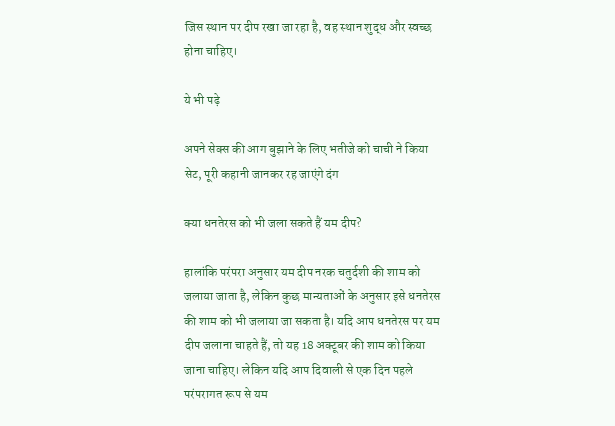जिस स्थान पर दीप रखा जा रहा है, वह स्थान शुद्ध और स्वच्छ होना चाहिए।

ये भी पढ़े

अपने सेक्स की आग बुझाने के लिए भतीजे को चाची ने किया सेट, पूरी कहानी जानकर रह जाएंगे दंग

क्या धनतेरस को भी जला सकते हैं यम दीप?

हालांकि परंपरा अनुसार यम दीप नरक चतुर्दशी की शाम को जलाया जाता है, लेकिन कुछ मान्यताओं के अनुसार इसे धनतेरस की शाम को भी जलाया जा सकता है। यदि आप धनतेरस पर यम दीप जलाना चाहते हैं, तो यह 18 अक्टूबर की शाम को किया जाना चाहिए। लेकिन यदि आप दिवाली से एक दिन पहले परंपरागत रूप से यम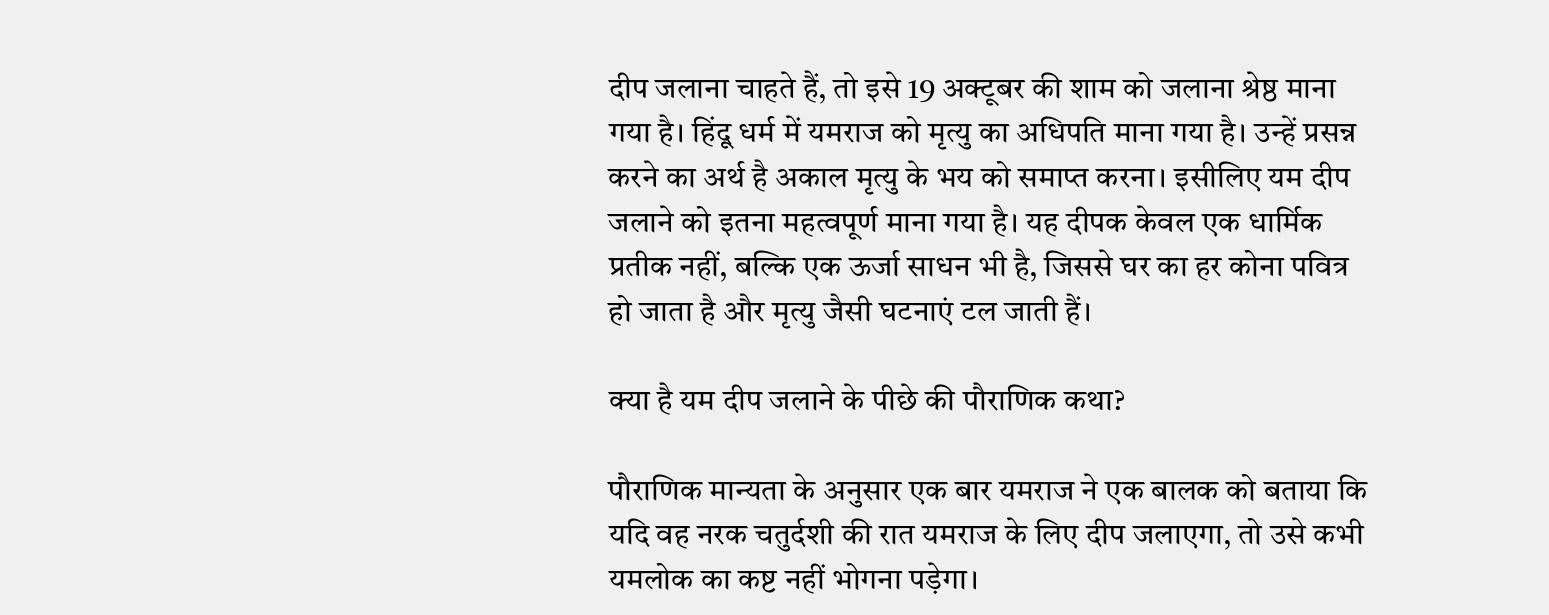दीप जलाना चाहते हैं, तो इसे 19 अक्टूबर की शाम को जलाना श्रेष्ठ माना गया है। हिंदू धर्म में यमराज को मृत्यु का अधिपति माना गया है। उन्हें प्रसन्न करने का अर्थ है अकाल मृत्यु के भय को समाप्त करना। इसीलिए यम दीप जलाने को इतना महत्वपूर्ण माना गया है। यह दीपक केवल एक धार्मिक प्रतीक नहीं, बल्कि एक ऊर्जा साधन भी है, जिससे घर का हर कोना पवित्र हो जाता है और मृत्यु जैसी घटनाएं टल जाती हैं।

क्या है यम दीप जलाने के पीछे की पौराणिक कथा?

पौराणिक मान्यता के अनुसार एक बार यमराज ने एक बालक को बताया कि यदि वह नरक चतुर्दशी की रात यमराज के लिए दीप जलाएगा, तो उसे कभी यमलोक का कष्ट नहीं भोगना पड़ेगा।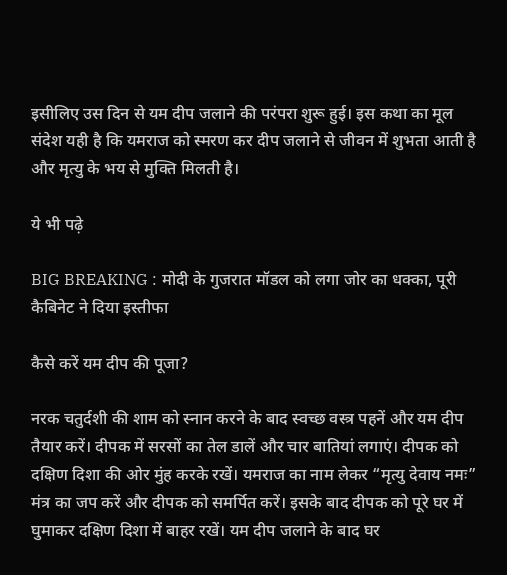इसीलिए उस दिन से यम दीप जलाने की परंपरा शुरू हुई। इस कथा का मूल संदेश यही है कि यमराज को स्मरण कर दीप जलाने से जीवन में शुभता आती है और मृत्यु के भय से मुक्ति मिलती है।

ये भी पढ़े

BIG BREAKING : मोदी के गुजरात मॉडल को लगा जोर का धक्का, पूरी कैबिनेट ने दिया इस्तीफा

कैसे करें यम दीप की पूजा?

नरक चतुर्दशी की शाम को स्नान करने के बाद स्वच्छ वस्त्र पहनें और यम दीप तैयार करें। दीपक में सरसों का तेल डालें और चार बातियां लगाएं। दीपक को दक्षिण दिशा की ओर मुंह करके रखें। यमराज का नाम लेकर “मृत्यु देवाय नमः” मंत्र का जप करें और दीपक को समर्पित करें। इसके बाद दीपक को पूरे घर में घुमाकर दक्षिण दिशा में बाहर रखें। यम दीप जलाने के बाद घर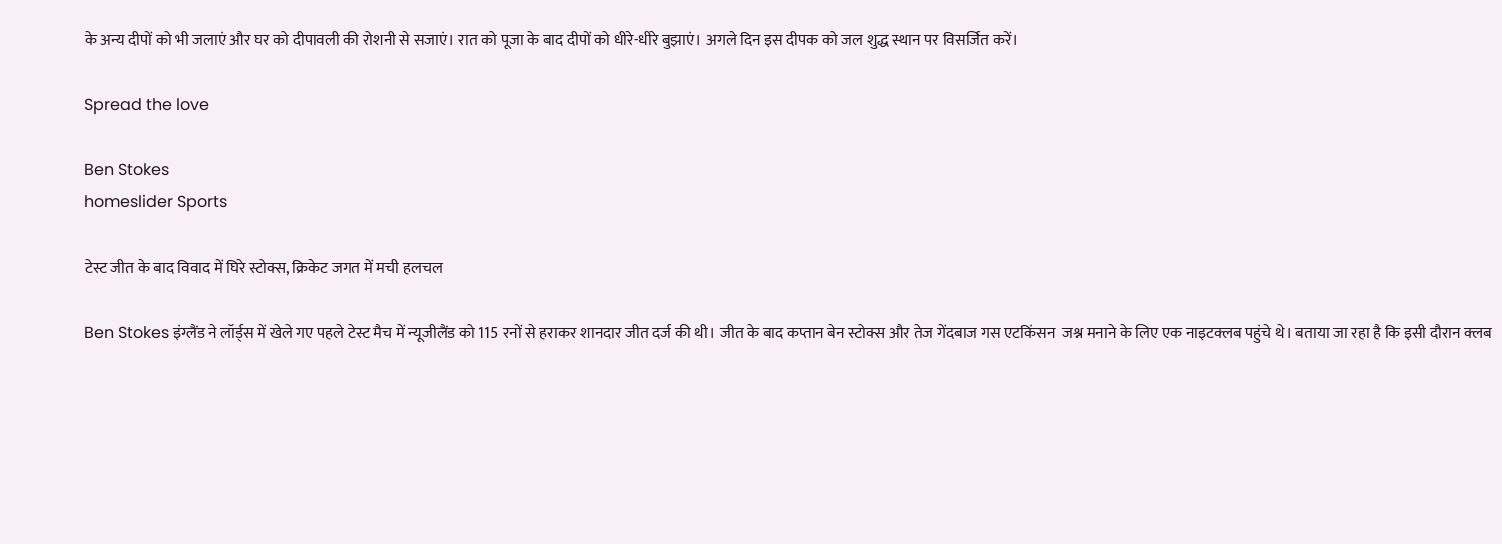के अन्य दीपों को भी जलाएं और घर को दीपावली की रोशनी से सजाएं। रात को पूजा के बाद दीपों को धीरे-धीरे बुझाएं। अगले दिन इस दीपक को जल शुद्ध स्थान पर विसर्जित करें।

Spread the love

Ben Stokes
homeslider Sports

टेस्ट जीत के बाद विवाद में घिरे स्टोक्स, क्रिकेट जगत में मची हलचल

Ben Stokes इंग्लैंड ने लॉर्ड्स में खेले गए पहले टेस्ट मैच में न्यूजीलैंड को 115 रनों से हराकर शानदार जीत दर्ज की थी। जीत के बाद कप्तान बेन स्टोक्स और तेज गेंदबाज गस एटकिंसन  जश्न मनाने के लिए एक नाइटक्लब पहुंचे थे। बताया जा रहा है कि इसी दौरान क्लब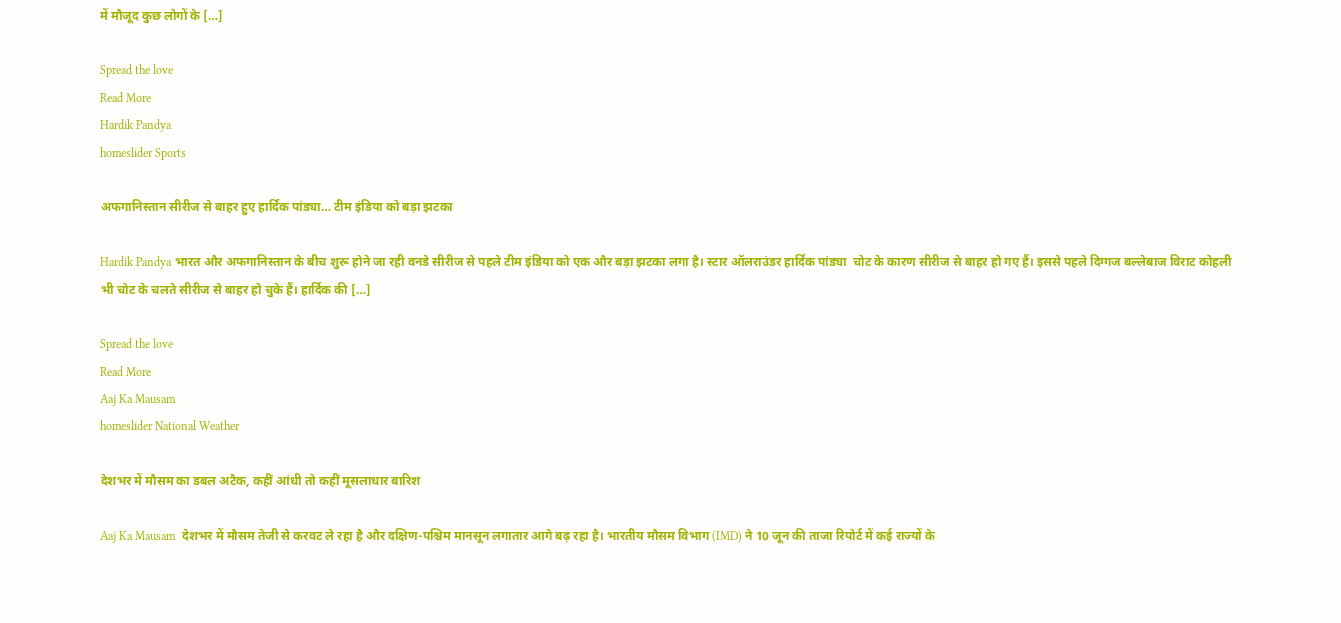में मौजूद कुछ लोगों के […]

Spread the love
Read More
Hardik Pandya
homeslider Sports

अफगानिस्तान सीरीज से बाहर हुए हार्दिक पांड्या… टीम इंडिया को बड़ा झटका

Hardik Pandya भारत और अफगानिस्तान के बीच शुरू होने जा रही वनडे सीरीज से पहले टीम इंडिया को एक और बड़ा झटका लगा है। स्टार ऑलराउंडर हार्दिक पांड्या  चोट के कारण सीरीज से बाहर हो गए हैं। इससे पहले दिग्गज बल्लेबाज विराट कोहली  भी चोट के चलते सीरीज से बाहर हो चुके हैं। हार्दिक की […]

Spread the love
Read More
Aaj Ka Mausam
homeslider National Weather

देशभर में मौसम का डबल अटैक, कहीं आंधी तो कहीं मूसलाधार बारिश

Aaj Ka Mausam  देशभर में मौसम तेजी से करवट ले रहा है और दक्षिण-पश्चिम मानसून लगातार आगे बढ़ रहा है। भारतीय मौसम विभाग (IMD) ने 10 जून की ताजा रिपोर्ट में कई राज्यों के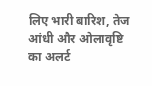लिए भारी बारिश, तेज आंधी और ओलावृष्टि का अलर्ट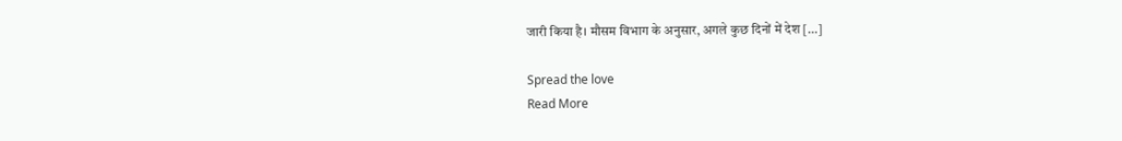जारी किया है। मौसम विभाग के अनुसार, अगले कुछ दिनों में देश […]

Spread the love
Read More